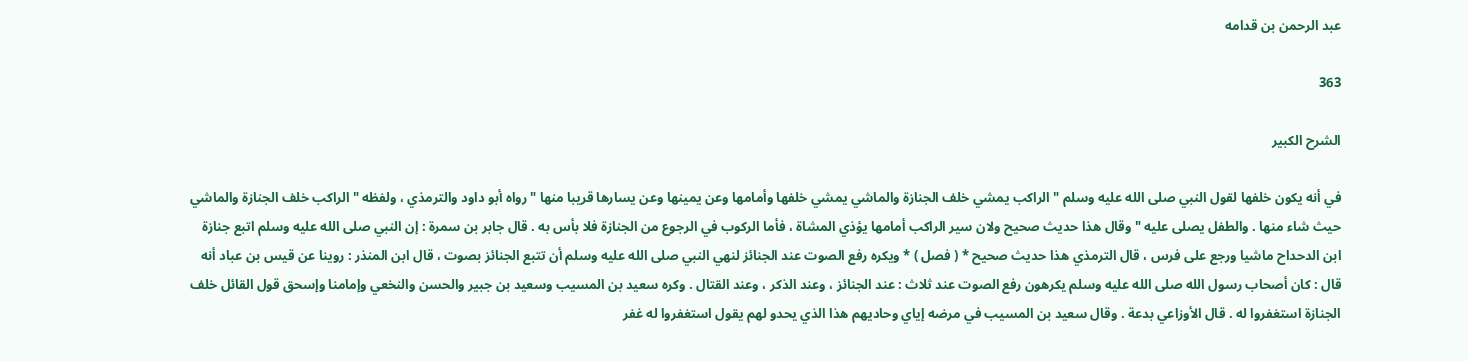عبد الرحمن بن قدامه

363

الشرح الكبير

في أنه يكون خلفها لقول النبي صلى الله عليه وسلم " الراكب يمشي خلف الجنازة والماشي يمشي خلفها وأمامها وعن يمينها وعن يسارها قريبا منها " رواه أبو داود والترمذي ، ولفظه " الراكب خلف الجنازة والماشي حيث شاء منها . والطفل يصلى عليه " وقال هذا حديث صحيح ولان سير الراكب أمامها يؤذي المشاة ، فأما الركوب في الرجوع من الجنازة فلا بأس به . قال جابر بن سمرة : إن النبي صلى الله عليه وسلم اتبع جنازة ابن الدحداح ماشيا ورجع على فرس ، قال الترمذي هذا حديث صحيح * ( فصل ) * ويكره رفع الصوت عند الجنائز لنهي النبي صلى الله عليه وسلم أن تتبع الجنائز بصوت ، قال ابن المنذر : روينا عن قيس بن عباد أنه قال : كان أصحاب رسول الله صلى الله عليه وسلم يكرهون رفع الصوت عند ثلاث : عند الجنائز ، وعند الذكر ، وعند القتال . وكره سعيد بن المسيب وسعيد بن جبير والحسن والنخعي وإمامنا وإسحق قول القائل خلف الجنازة استغفروا له . قال الأوزاعي بدعة . وقال سعيد بن المسيب في مرضه إياي وحاديهم هذا الذي يحدو لهم يقول استغفروا له غفر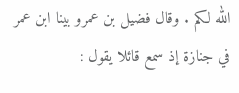الله لكم . وقال فضيل بن عمرو بينا ابن عمر في جنازة إذ سمع قائلا يقول :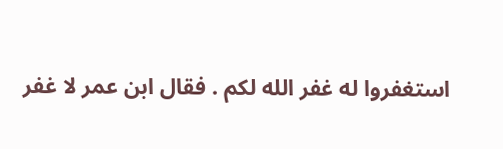استغفروا له غفر الله لكم . فقال ابن عمر لا غفر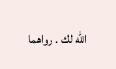الله لك . رواهما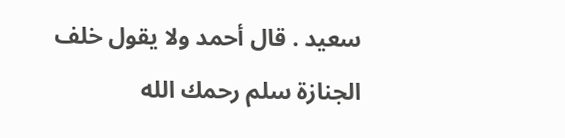سعيد . قال أحمد ولا يقول خلف الجنازة سلم رحمك الله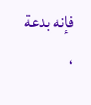فإنه بدعة ،